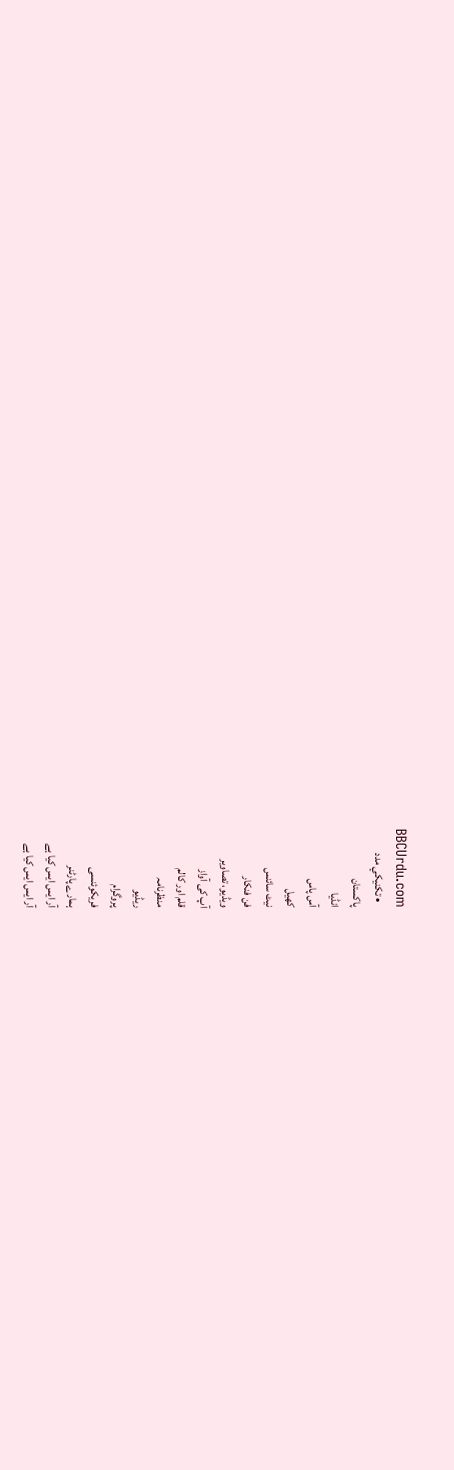BBCUrdu.com
  • تکنيکي مدد
پاکستان
انڈیا
آس پاس
کھیل
نیٹ سائنس
فن فنکار
ویڈیو، تصاویر
آپ کی آواز
قلم اور کالم
منظرنامہ
ریڈیو
پروگرام
فریکوئنسی
ہمارے پارٹنر
آر ایس ایس کیا ہے
آر ایس ایس کیا ہے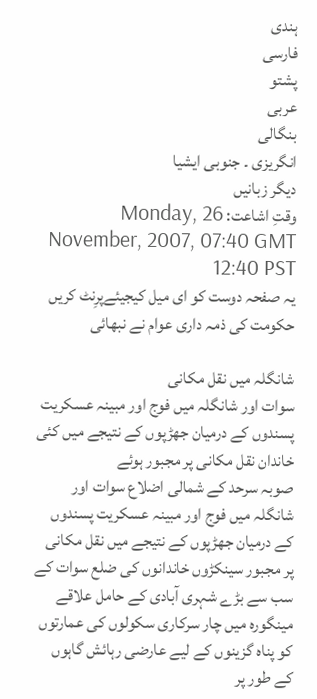ہندی
فارسی
پشتو
عربی
بنگالی
انگریزی ۔ جنوبی ایشیا
دیگر زبانیں
وقتِ اشاعت: Monday, 26 November, 2007, 07:40 GMT 12:40 PST
یہ صفحہ دوست کو ای میل کیجیئےپرِنٹ کریں
حکومت کی ذمہ داری عوام نے نبھائی

شانگلہ میں نقل مکانی
سوات اور شانگلہ میں فوج اور مبینہ عسکریت پسندوں کے درمیان جھڑپوں کے نتیجے میں کئی خاندان نقل مکانی پر مجبور ہوئے
صوبہ سرحد کے شمالی اضلاع سوات اور شانگلہ میں فوج اور مبینہ عسکریت پسندوں کے درمیان جھڑپوں کے نتیجے میں نقل مکانی پر مجبور سینکڑوں خاندانوں کی ضلع سوات کے سب سے بڑے شہری آبادی کے حامل علاقے مینگورہ میں چار سرکاری سکولوں کی عمارتوں کو پناہ گزینوں کے لیے عارضی رہائش گاہوں کے طور پر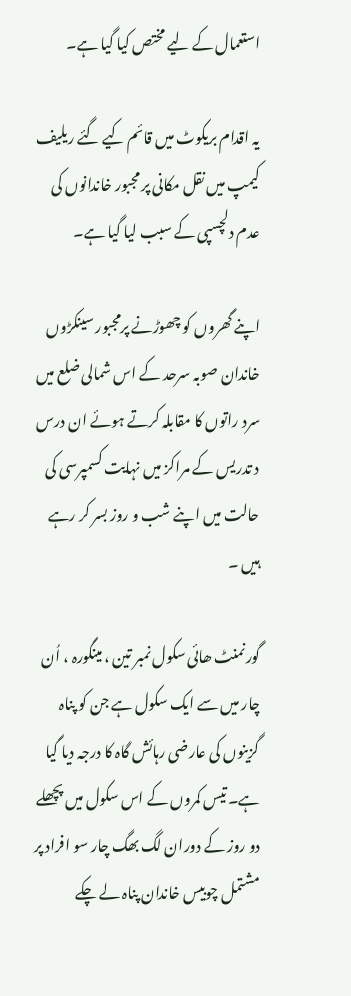استعمال کے لیے مختص کیا گیا ہے۔

یہ اقدام بریکوٹ میں قائم کیے گئے ریلیف کیمپ میں نقل مکانی پر مجبور خاندانوں کی عدم دلچسپی کے سبب لیا گیا ہے۔

اپنے گھروں کو چھوڑنے پرمجبور سینکڑوں خاندان صوبہ سرحد کے اس شمالی ضلع میں سرد راتوں کا مقابلہ کرتے ہوئے ان درس د تدریس کے مراکز میں نہایت کسمپرسی کی حالت میں اپنے شب و روز بسر کر رہے ہیں ۔

گورنمنٹ ھائی سکول نمبر تین ، مینگورہ ، اُن چار میں سے ایک سکول ہے جن کو پناہ گزینوں کی عارضی رہائش گاہ کا درجہ دیا گیا ہے۔ تیس کمروں کے اس سکول میں پچھلے دو روز کے دوران لگ بھگ چار سو افراد پر مشتمل چوبیس خاندان پناہ لے چکے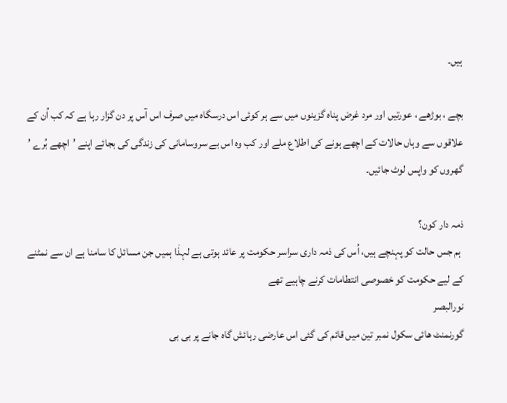ہیں۔

بچے ، بوڑھے ، عورتیں اور مرد غرض پناہ گزینوں میں سے ہر کوئی اس درسگاہ میں صرف اس آس پر دن گزار رہا ہے کہ کب اُن کے علاقوں سے وہاں حالات کے اچھے ہونے کی اطلاع ملے اور کب وہ اس بے سروسامانی کی زندگی کی بجائے اپنے ’اچھے بُرے ’ گھروں کو واپس لوٹ جائیں۔

ذمہ دار کون؟
 ہم جس حالت کو پہنچے ہیں، اُس کی ذمہ داری سراسر حکومت پر عائد ہوتی ہے لہذٰا ہمیں جن مسائل کا سامنا ہے ان سے نمٹنے کے لیے حکومت کو خصوصی انتطامات کرنے چاہیے تھے
نورالبصر
گورنمنٹ ھائی سکول نمبر تین میں قائم کی گئی اس عارضی رہائش گاہ جانے پر بی بی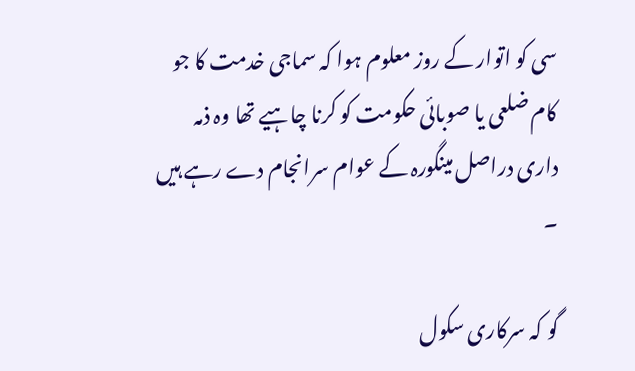سی کو اتوار کے روز معلوم ہوا کہ سماجی خدمت کا جو کام ضلعی یا صوبائی حکومت کو کرنا چاہیے تھا وہ ذمہ داری دراصل مینگورہ کے عوام سرانجام دے رہے ہیں ۔

گو کہ سرکاری سکول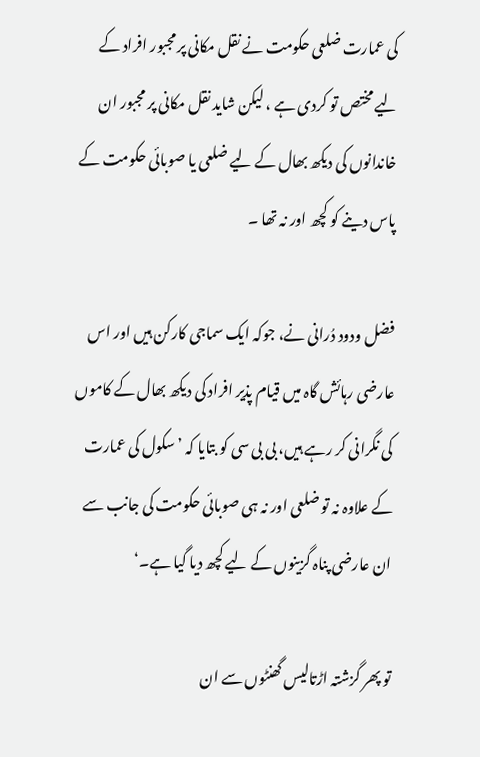کی عمارت ضلعی حکومت نے نقل مکانی پر مجبور افراد کے لیے مختص تو کردی ہے ، لیکن شاید نقل مکانی پر مجبور ان خاندانوں کی دیکھ بھال کے لیے ضلعی یا صوبائی حکومت کے پاس دینے کو کچھ اور نہ تھا ۔

فضل ودود دُرانی نے، جوکہ ایک سماجی کارکن ہیں اور اس عارضی رہائش گاہ میں قیام پذیر افراد کی دیکھ بھال کے کاموں کی نگرانی کر رہے ہیں، بی بی سی کو بتایا کہ ’سکول کی عمارت کے علاوہ نہ تو ضلعی اور نہ ہی صوبائی حکومت کی جانب سے ان عارضی پناہ گزینوں کے لیے کچھ دیا گیا ہے۔‘

تو پھر گزشتہ اڑتالیس گھنٹوں سے ان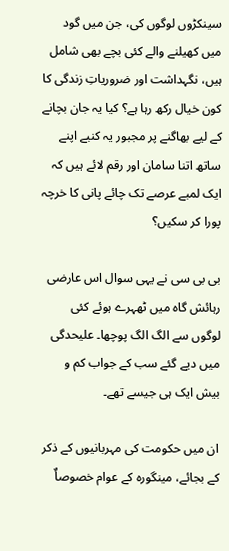سینکڑوں لوگوں کی، جن میں گود میں کھیلنے والے کئی بچے بھی شامل ہیں، نگہداشت اور ضروریاتِ زندگی کا کون خیال رکھ رہا ہے؟ کیا یہ جان بچانے کے لیے بھاگنے پر مجبور یہ کنبے اپنے ساتھ اتنا سامان اور رقم لائے ہیں کہ ایک لمبے عرصے تک چائے پانی کا خرچہ پورا کر سکیں؟

بی بی سی نے یہی سوال اس عارضی رہائش گاہ میں ٹھہرے ہوئے کئی لوگوں سے الگ الگ پوچھا۔ علیحدگی میں دیے گئے سب کے جواب کم و بیش ایک ہی جیسے تھے۔

ان میں حکومت کی مہربانیوں کے ذکر کے بجائے، مینگورہ کے عوام خصوصاٌ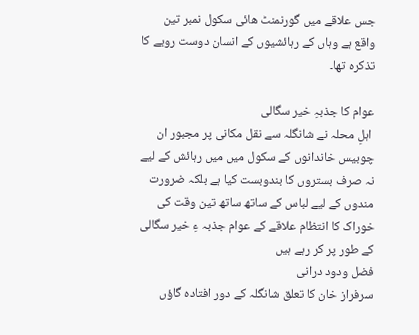جس علاقے میں گورنمنٹ ھائی سکول نمبر تین واقع ہے وہاں کے رہائشیوں کے انسان دوست رویے کا تذکرہ تھا۔

عوام کا جذبہِ خیر سگالی
 اہلِ محلہ نے شانگلہ سے نقل مکانی پر مجبور ان چوبیس خاندانوں کے سکول میں میں رہائش کے لیے نہ صرف بستروں کا بندوبست کیا ہے بلکہ ضرورت مندوں کے لیے لباس کے ساتھ ساتھ تین وقت کی خوراک کا انتظام علاقے کے عوام جذبہ ءِ خیر سگالی کے طور پر کر رہے ہیں
فضل ودود درانی
سرفراز خان کا تعلق شانگلہ کے دور افتادہ گاؤں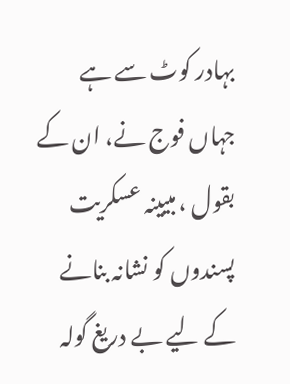بہادر کوٹ سے ہے جہاں فوج نے، ان کے بقول ، مبیینہ عسکریت پسندوں کو نشانہ بنانے کے لیے بے دریغ گولہ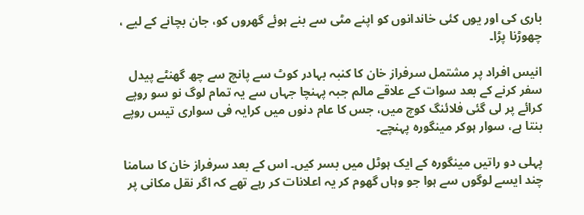باری کی اور یوں کئی خاندانوں کو اپنے مٹی سے بنے ہوئے گھروں کو، جان بچانے کے لیے ، چھوڑنا پڑا۔

انیس افراد پر مشتمل سرفراز خان کا کنبہ بہادر کوٹ سے پانچ سے چھ گھنٹے پیدل سفر کرنے کے بعد سوات کے علاقے مالم جبہ پہنچا جہاں سے یہ تمام لوگ نو سو روپے کرائے پر لی گئی فلائنگ کوچ میں، جس کا عام دنوں میں کرایہ فی سواری تیس روپے بنتا ہے، سوار ہوکر مینگورہ پہنچے۔

پہلی دو راتیں مینگورہ کے ایک ہوٹل میں بسر کیں۔ اس کے بعد سرفراز خان کا سامنا چند ایسے لوگوں سے ہوا جو وہاں گھوم کر یہ اعلانات کر رہے تھے کہ اگر نقل مکانی پر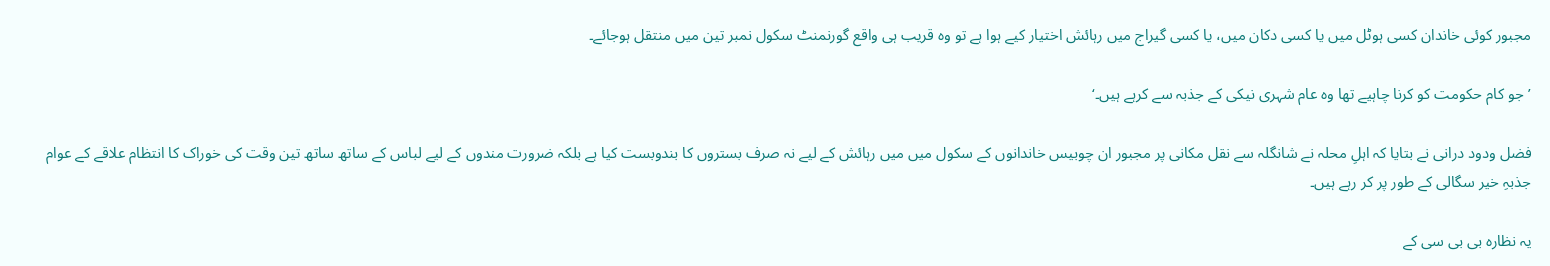مجبور کوئی خاندان کسی ہوٹل میں یا کسی دکان میں، یا کسی گیراج میں رہائش اختیار کیے ہوا ہے تو وہ قریب ہی واقع گورنمنٹ سکول نمبر تین میں منتقل ہوجائے۔

’جو کام حکومت کو کرنا چاہیے تھا وہ عام شہری نیکی کے جذبہ سے کرہے ہیں۔‘

فضل ودود درانی نے بتایا کہ اہلِ محلہ نے شانگلہ سے نقل مکانی پر مجبور ان چوبیس خاندانوں کے سکول میں میں رہائش کے لیے نہ صرف بستروں کا بندوبست کیا ہے بلکہ ضرورت مندوں کے لیے لباس کے ساتھ ساتھ تین وقت کی خوراک کا انتظام علاقے کے عوام جذبہِ خیر سگالی کے طور پر کر رہے ہیں۔

یہ نظارہ بی بی سی کے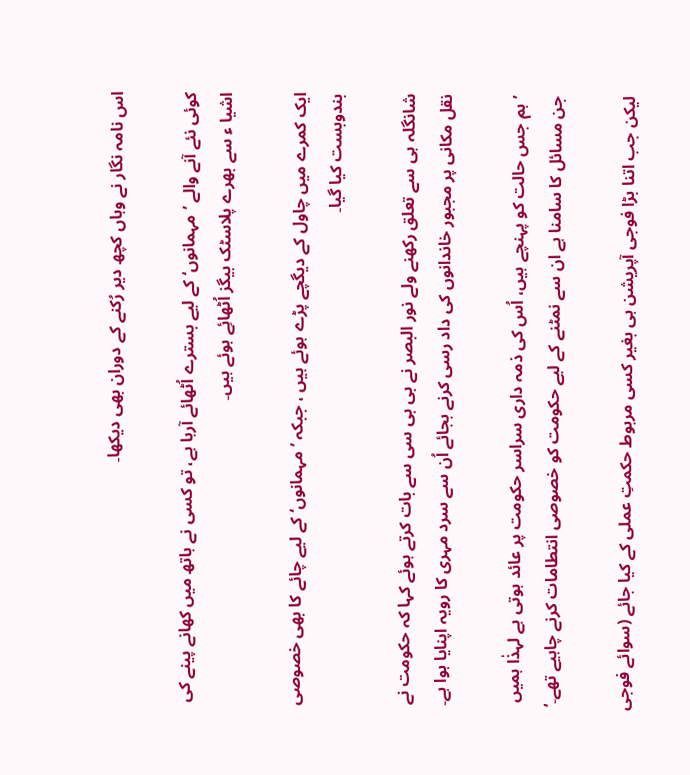اس نامہ نگار نے وہاں کچھ دیر رُکنے کے دوران بھی دیکھا۔

کوئی نئے آنے والے ’مہمانوں‘ کے لیے بسترے اُٹھائے آرہا ہے، تو کسی نے ہاتھ میں کھانے پینے کی اشیا ء سے بھرے پلاسٹک بیگز اُٹھائِے ہوئے ہیں۔

ایک کمرے میں چاول کے دیگچے پڑے ہوئے ہیں ، جبکہ ’مہمانوں‘ کے لیے چائے کا بھی خصوصی بندوبست کیا گیا۔

شانگلہ ہی سے تعلق رکھنے ولے نور البصر نے بی بی سی سے بات کرتے ہوئے کہا کہ حکومت نے نقل مکانی پر مجبور خاندانوں کی داد رسی کرنے بجائے اُن سے سرد مہری کا رویہ اپنایا ہوا ہے۔

’ہم جس حالت کو پہنچے ہیں، اُس کی ذمہ داری سراسر حکومت پر عائد ہوتی ہے لہذٰا ہمیں جن مسائل کا سامنا ہے ان سے نمٹنے کے لیے حکومت کو خصوصی انتطامات کرنے چاہیے تھے۔‘

لیکن جب اتنا بڑا فوجی آپریشن ہی بغیر کسی مربوط حکمتِ عملی کے کیا جائے (سوائے فوجی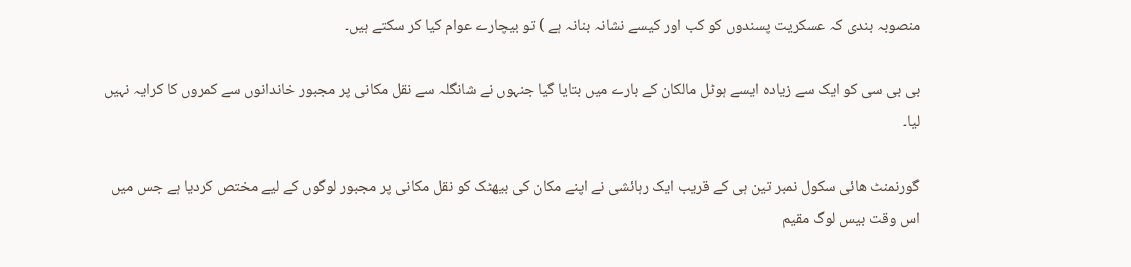منصوبہ بندی کہ عسکریت پسندوں کو کب اور کیسے نشانہ بنانہ ہے ) تو بیچارے عوام کیا کر سکتے ہیں۔

بی بی سی کو ایک سے زیادہ ایسے ہوٹل مالکان کے بارے میں بتایا گیا جنہوں نے شانگلہ سے نقل مکانی پر مجبور خاندانوں سے کمروں کا کرایہ نہیں لیا۔

گورنمنٹ ھائی سکول نمبر تین ہی کے قریب ایک رہائشی نے اپنے مکان کی بیھٹک کو نقل مکانی پر مجبور لوگوں کے لیے مختص کردیا ہے جس میں اس وقت بیس لوگ مقیم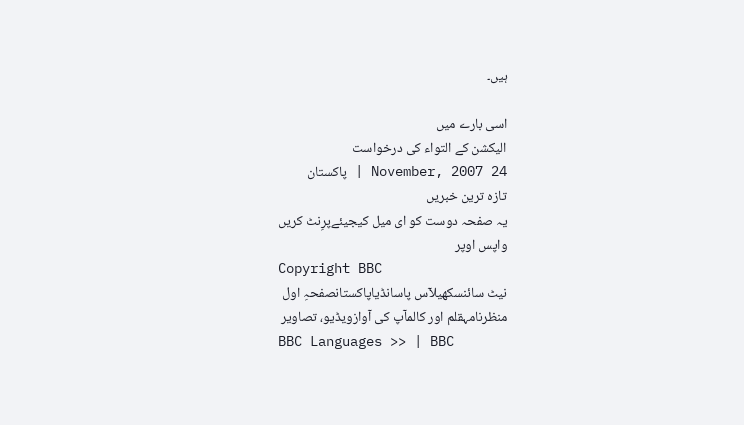ہیں۔

اسی بارے میں
الیکشن کے التواء کی درخواست
24 November, 2007 | پاکستان
تازہ ترین خبریں
یہ صفحہ دوست کو ای میل کیجیئےپرِنٹ کریں
واپس اوپر
Copyright BBC
نیٹ سائنسکھیلآس پاسانڈیاپاکستانصفحہِ اول
منظرنامہقلم اور کالمآپ کی آوازویڈیو، تصاویر
BBC Languages >> | BBC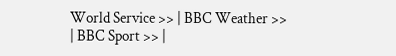World Service >> | BBC Weather >> | BBC Sport >> |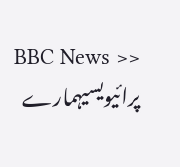BBC News >>
پرائیویسیہمارے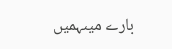بارے میںہمیں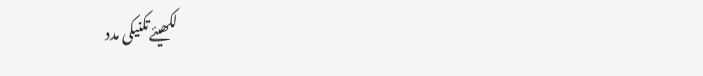لکھیئےتکنیکی مدد